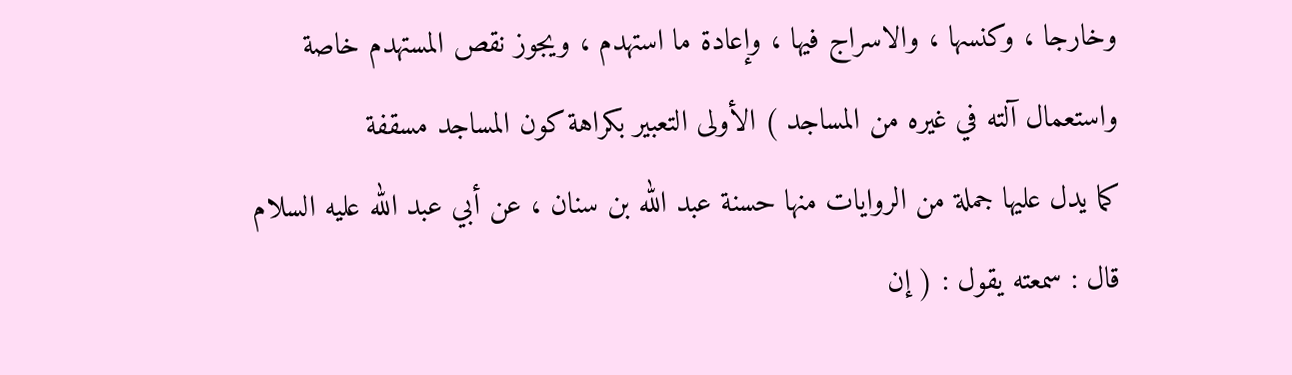وخارجا ، وكنسها ، والاسراج فيها ، وإعادة ما استهدم ، ويجوز نقص المستهدم خاصة
واستعمال آلته في غيره من المساجد ) الأولى التعبير بكراهة كون المساجد مسقفة
كما يدل عليها جملة من الروايات منها حسنة عبد الله بن سنان ، عن أبي عبد الله عليه السلام
قال : سمعته يقول : ( إن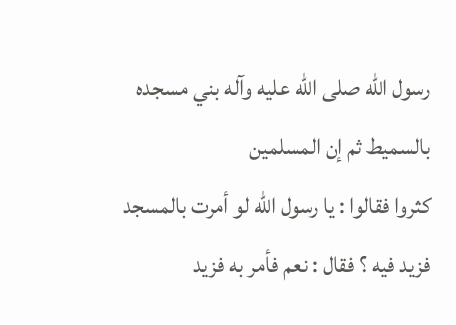رسول الله صلى الله عليه وآله بني مسجده بالسميط ثم إن المسلمين
كثروا فقالوا : يا رسول الله لو أمرت بالمسجد فزيد فيه ؟ فقال : نعم فأمر به فزيد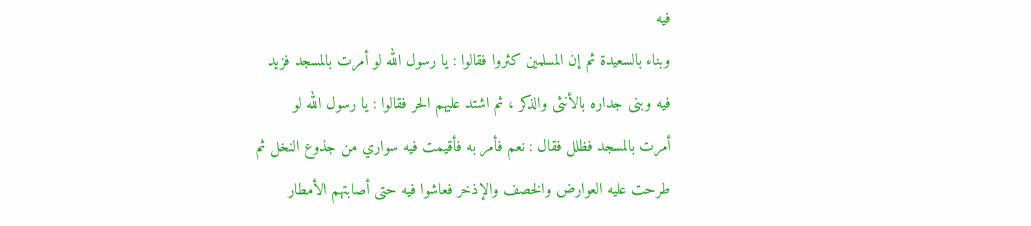فيه
وبناء بالسعيدة ثم إن المسلمين كثروا فقالوا : يا رسول الله لو أمرت بالمسجد فزيد
فيه وبنى جداره بالأنثى والذكر ، ثم اشتد عليهم الحر فقالوا : يا رسول الله لو
أمرت بالمسجد فظلل فقال : نعم فأمر به فأقيمت فيه سواري من جذوع النخل ثم
طرحت عليه العوارض والخصف والإذخر فعاشوا فيه حتى أصابتهم الأمطار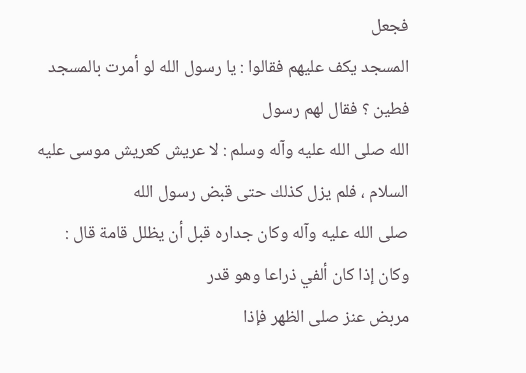فجعل
المسجد يكف عليهم فقالوا : يا رسول الله لو أمرت بالمسجد فطين ؟ فقال لهم رسول
الله صلى الله عليه وآله وسلم : لا عريش كعريش موسى عليه السلام ، فلم يزل كذلك حتى قبض رسول الله
صلى الله عليه وآله وكان جداره قبل أن يظلل قامة قال : وكان إذا كان ألفي ذراعا وهو قدر
مربض عنز صلى الظهر فإذا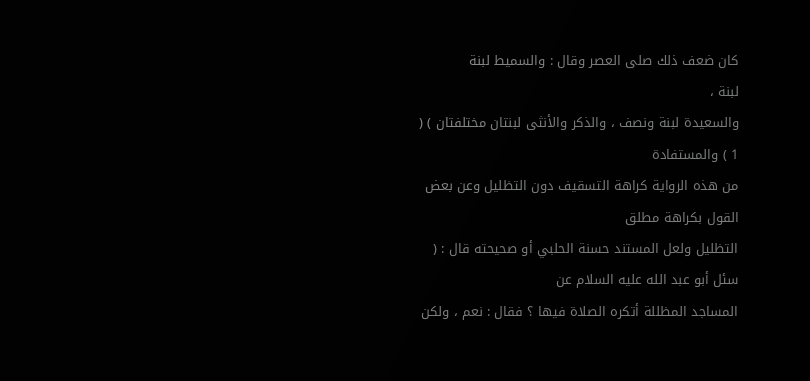كان ضعف ذلك صلى العصر وقال : والسميط لبنة
لبنة ،
والسعيدة لبنة ونصف ، والذكر والأنثى لبنتان مختلفتان ) ( 1 ) والمستفادة
من هذه الرواية كراهة التسقيف دون التظليل وعن بعض القول بكراهة مطلق
التظليل ولعل المستند حسنة الحلبي أو صحيحته قال : ( سئل أبو عبد الله عليه السلام عن
المساجد المظللة أتكره الصلاة فيها ؟ فقال : نعم ، ولكن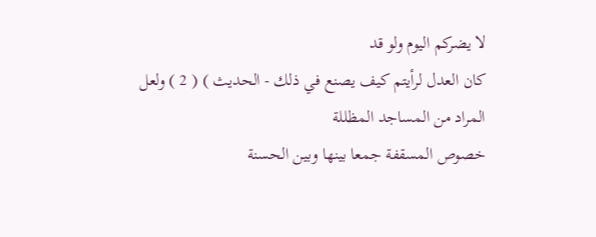لا يضركم اليوم ولو قد
كان العدل لرأيتم كيف يصنع في ذلك - الحديث ) ( 2 ) ولعل المراد من المساجد المظللة
خصوص المسقفة جمعا بينها وبين الحسنة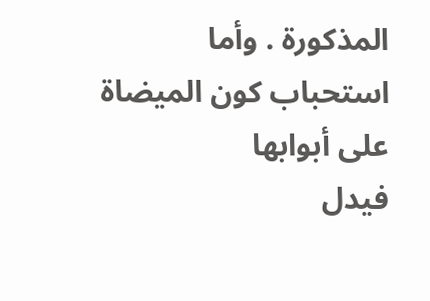المذكورة . وأما استحباب كون الميضاة على أبوابها
فيدل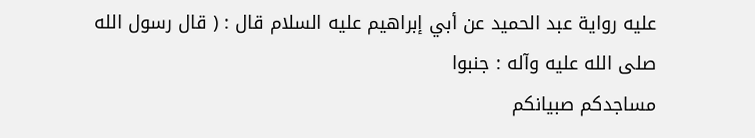عليه رواية عبد الحميد عن أبي إبراهيم عليه السلام قال : ( قال رسول الله صلى الله عليه وآله : جنبوا
مساجدكم صبيانكم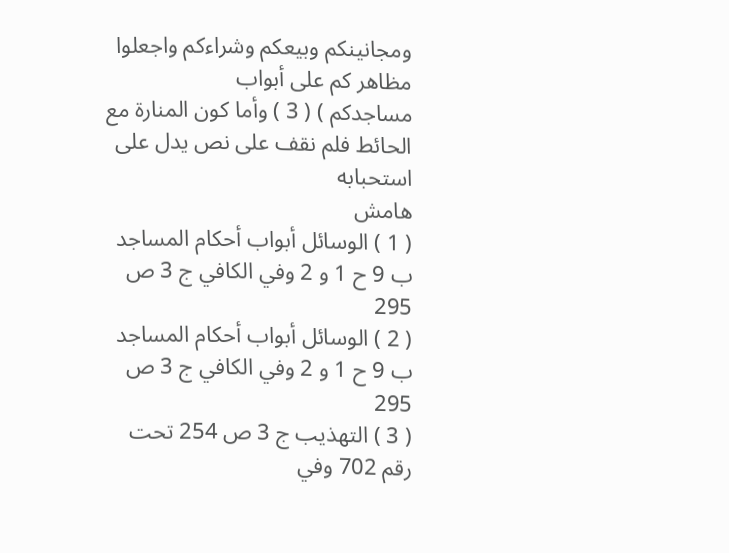ومجانينكم وبيعكم وشراءكم واجعلوا مظاهر كم على أبواب
مساجدكم ) ( 3 ) وأما كون المنارة مع الحائط فلم نقف على نص يدل على استحبابه
هامش
( 1 ) الوسائل أبواب أحكام المساجد ب 9 ح 1 و 2 وفي الكافي ج 3 ص 295
( 2 ) الوسائل أبواب أحكام المساجد ب 9 ح 1 و 2 وفي الكافي ج 3 ص 295
( 3 ) التهذيب ج 3 ص 254 تحت رقم 702 وفي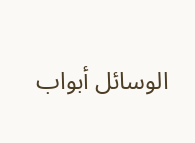الوسائل أبواب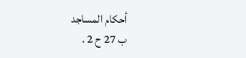أحكام المساجد
ب 27 ح 2 .